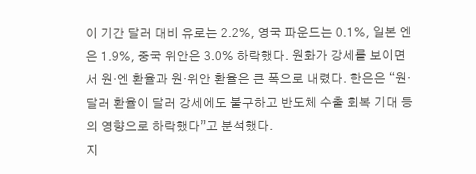이 기간 달러 대비 유로는 2.2%, 영국 파운드는 0.1%, 일본 엔은 1.9%, 중국 위안은 3.0% 하락했다. 원화가 강세를 보이면서 원·엔 환율과 원·위안 환율은 큰 폭으로 내렸다. 한은은 “원·달러 환율이 달러 강세에도 불구하고 반도체 수출 회복 기대 등의 영향으로 하락했다”고 분석했다.
지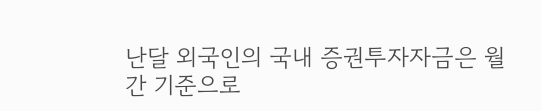난달 외국인의 국내 증권투자자금은 월간 기준으로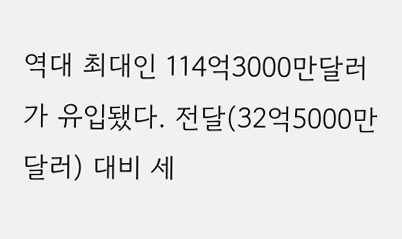역대 최대인 114억3000만달러가 유입됐다. 전달(32억5000만달러) 대비 세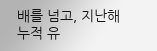배를 넘고, 지난해 누적 유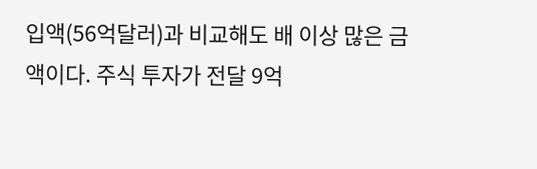입액(56억달러)과 비교해도 배 이상 많은 금액이다. 주식 투자가 전달 9억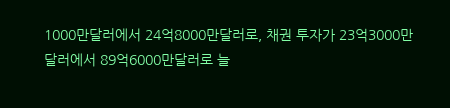1000만달러에서 24억8000만달러로, 채권 투자가 23억3000만달러에서 89억6000만달러로 늘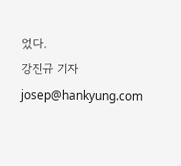었다.
강진규 기자 josep@hankyung.com